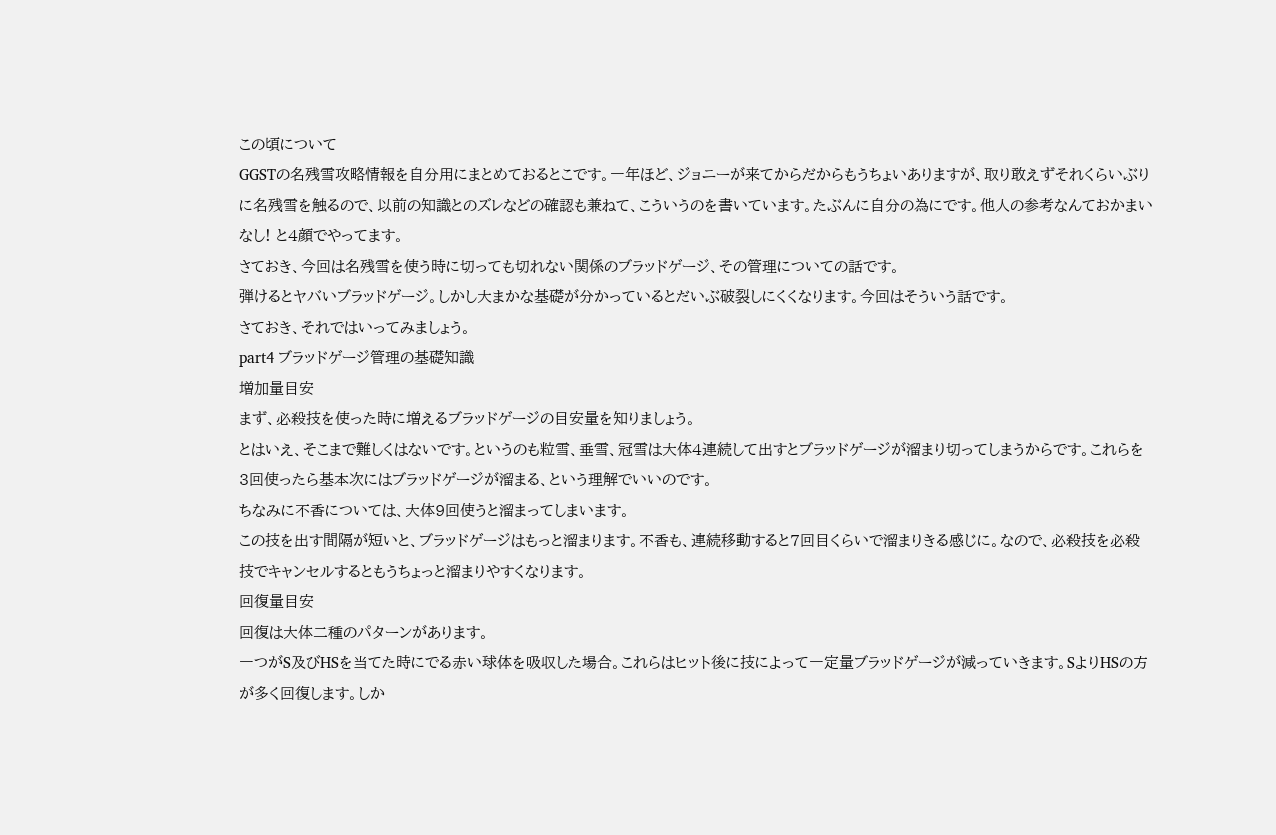この頃について
GGSTの名残雪攻略情報を自分用にまとめておるとこです。一年ほど、ジョニーが来てからだからもうちょいありますが、取り敢えずそれくらいぶりに名残雪を触るので、以前の知識とのズレなどの確認も兼ねて、こういうのを書いています。たぶんに自分の為にです。他人の参考なんておかまいなし! と4顔でやってます。
さておき、今回は名残雪を使う時に切っても切れない関係のブラッドゲージ、その管理についての話です。
弾けるとヤバいブラッドゲージ。しかし大まかな基礎が分かっているとだいぶ破裂しにくくなります。今回はそういう話です。
さておき、それではいってみましょう。
part4 ブラッドゲージ管理の基礎知識
増加量目安
まず、必殺技を使った時に増えるブラッドゲージの目安量を知りましょう。
とはいえ、そこまで難しくはないです。というのも粒雪、垂雪、冠雪は大体4連続して出すとブラッドゲージが溜まり切ってしまうからです。これらを3回使ったら基本次にはブラッドゲージが溜まる、という理解でいいのです。
ちなみに不香については、大体9回使うと溜まってしまいます。
この技を出す間隔が短いと、ブラッドゲージはもっと溜まります。不香も、連続移動すると7回目くらいで溜まりきる感じに。なので、必殺技を必殺技でキャンセルするともうちょっと溜まりやすくなります。
回復量目安
回復は大体二種のパターンがあります。
一つがS及びHSを当てた時にでる赤い球体を吸収した場合。これらはヒット後に技によって一定量ブラッドゲージが減っていきます。SよりHSの方が多く回復します。しか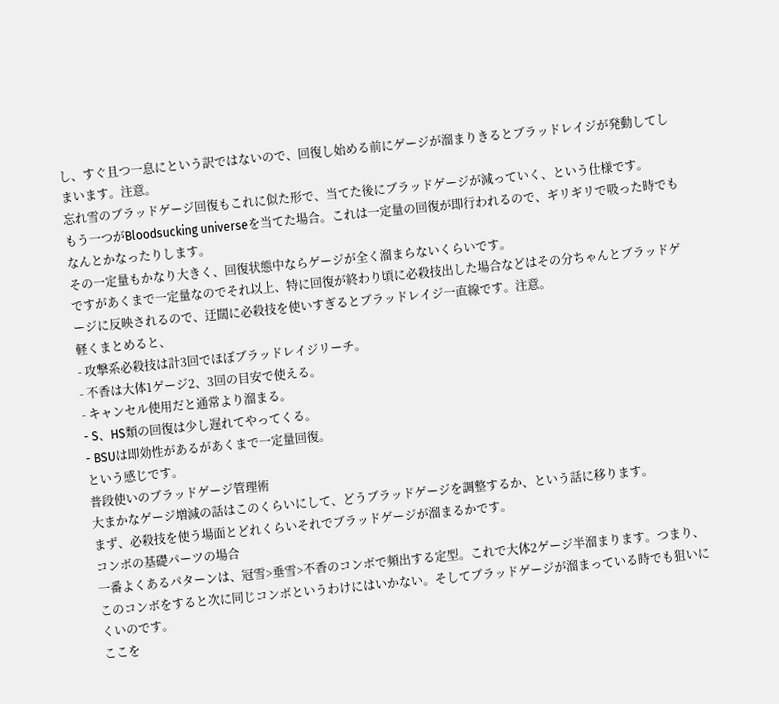し、すぐ且つ一息にという訳ではないので、回復し始める前にゲージが溜まりきるとブラッドレイジが発動してしまいます。注意。
忘れ雪のブラッドゲージ回復もこれに似た形で、当てた後にブラッドゲージが減っていく、という仕様です。
もう一つがBloodsucking universeを当てた場合。これは一定量の回復が即行われるので、ギリギリで吸った時でもなんとかなったりします。
その一定量もかなり大きく、回復状態中ならゲージが全く溜まらないくらいです。
ですがあくまで一定量なのでそれ以上、特に回復が終わり頃に必殺技出した場合などはその分ちゃんとブラッドゲージに反映されるので、迂闊に必殺技を使いすぎるとブラッドレイジ一直線です。注意。
軽くまとめると、
- 攻撃系必殺技は計3回でほぼブラッドレイジリーチ。
- 不香は大体1ゲージ2、3回の目安で使える。
- キャンセル使用だと通常より溜まる。
- S、HS類の回復は少し遅れてやってくる。
- BSUは即効性があるがあくまで一定量回復。
という感じです。
普段使いのブラッドゲージ管理術
大まかなゲージ増減の話はこのくらいにして、どうブラッドゲージを調整するか、という話に移ります。
まず、必殺技を使う場面とどれくらいそれでブラッドゲージが溜まるかです。
コンボの基礎パーツの場合
一番よくあるパターンは、冠雪>垂雪>不香のコンボで頻出する定型。これで大体2ゲージ半溜まります。つまり、このコンボをすると次に同じコンボというわけにはいかない。そしてブラッドゲージが溜まっている時でも狙いにくいのです。
ここを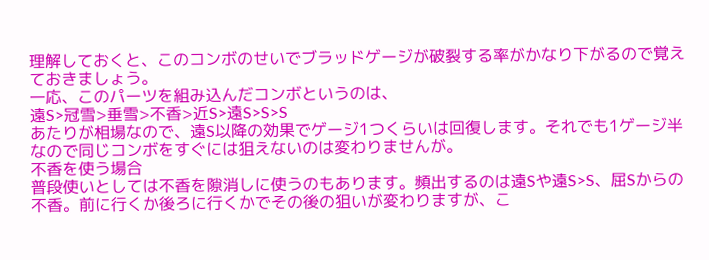理解しておくと、このコンボのせいでブラッドゲージが破裂する率がかなり下がるので覚えておきましょう。
一応、このパーツを組み込んだコンボというのは、
遠S>冠雪>垂雪>不香>近S>遠S>S>S
あたりが相場なので、遠S以降の効果でゲージ1つくらいは回復します。それでも1ゲージ半なので同じコンボをすぐには狙えないのは変わりませんが。
不香を使う場合
普段使いとしては不香を隙消しに使うのもあります。頻出するのは遠Sや遠S>S、屈Sからの不香。前に行くか後ろに行くかでその後の狙いが変わりますが、こ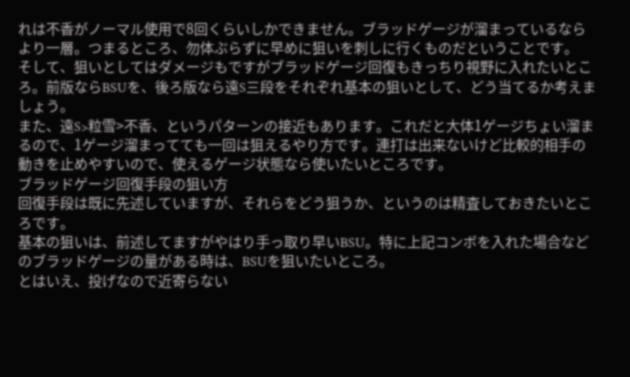れは不香がノーマル使用で8回くらいしかできません。ブラッドゲージが溜まっているならより一層。つまるところ、勿体ぶらずに早めに狙いを刺しに行くものだということです。
そして、狙いとしてはダメージもですがブラッドゲージ回復もきっちり視野に入れたいところ。前版ならBSUを、後ろ版なら遠S三段をそれぞれ基本の狙いとして、どう当てるか考えましょう。
また、遠S>粒雪>不香、というパターンの接近もあります。これだと大体1ゲージちょい溜まるので、1ゲージ溜まってても一回は狙えるやり方です。連打は出来ないけど比較的相手の動きを止めやすいので、使えるゲージ状態なら使いたいところです。
ブラッドゲージ回復手段の狙い方
回復手段は既に先述していますが、それらをどう狙うか、というのは精査しておきたいところです。
基本の狙いは、前述してますがやはり手っ取り早いBSU。特に上記コンボを入れた場合などのブラッドゲージの量がある時は、BSUを狙いたいところ。
とはいえ、投げなので近寄らない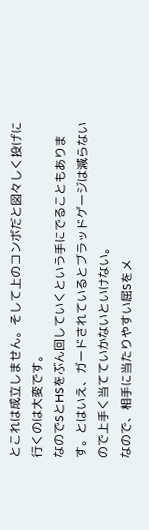とこれは成立しません。そして上のコンボだと図々しく投げに行くのは大変です。
なのでSとHSをぶん回していくという手にでることもあります。とはいえ、ガードされているとブラッドゲージは減らないので上手く当てていかないといけない。
なので、相手に当たりやすい屈Sをメ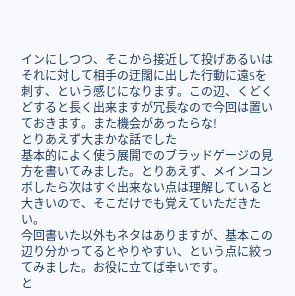インにしつつ、そこから接近して投げあるいはそれに対して相手の迂闊に出した行動に遠Sを刺す、という感じになります。この辺、くどくどすると長く出来ますが冗長なので今回は置いておきます。また機会があったらな!
とりあえず大まかな話でした
基本的によく使う展開でのブラッドゲージの見方を書いてみました。とりあえず、メインコンボしたら次はすぐ出来ない点は理解していると大きいので、そこだけでも覚えていただきたい。
今回書いた以外もネタはありますが、基本この辺り分かってるとやりやすい、という点に絞ってみました。お役に立てば幸いです。
と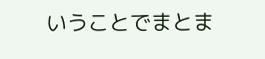いうことでまとま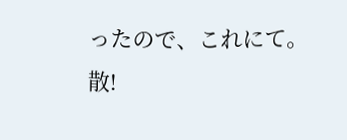ったので、これにて。
散!